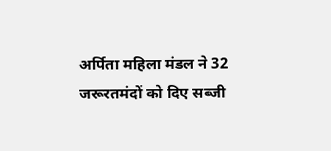अर्पिता महिला मंडल ने 32 जरूरतमंदों को दिए सब्जी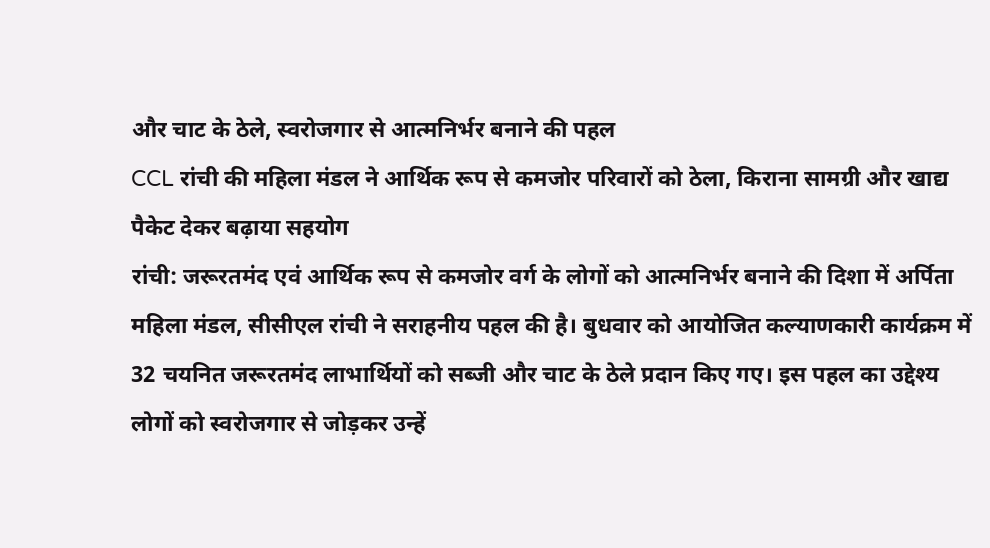और चाट के ठेले, स्वरोजगार से आत्मनिर्भर बनाने की पहल
CCL रांची की महिला मंडल ने आर्थिक रूप से कमजोर परिवारों को ठेला, किराना सामग्री और खाद्य पैकेट देकर बढ़ाया सहयोग
रांची: जरूरतमंद एवं आर्थिक रूप से कमजोर वर्ग के लोगों को आत्मनिर्भर बनाने की दिशा में अर्पिता महिला मंडल, सीसीएल रांची ने सराहनीय पहल की है। बुधवार को आयोजित कल्याणकारी कार्यक्रम में 32 चयनित जरूरतमंद लाभार्थियों को सब्जी और चाट के ठेले प्रदान किए गए। इस पहल का उद्देश्य लोगों को स्वरोजगार से जोड़कर उन्हें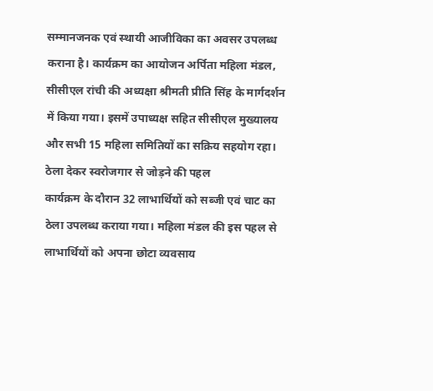सम्मानजनक एवं स्थायी आजीविका का अवसर उपलब्ध कराना है। कार्यक्रम का आयोजन अर्पिता महिला मंडल, सीसीएल रांची की अध्यक्षा श्रीमती प्रीति सिंह के मार्गदर्शन में किया गया। इसमें उपाध्यक्ष सहित सीसीएल मुख्यालय और सभी 15 महिला समितियों का सक्रिय सहयोग रहा।
ठेला देकर स्वरोजगार से जोड़ने की पहल
कार्यक्रम के दौरान 32 लाभार्थियों को सब्जी एवं चाट का ठेला उपलब्ध कराया गया। महिला मंडल की इस पहल से लाभार्थियों को अपना छोटा व्यवसाय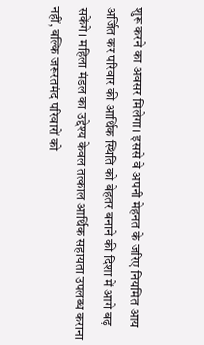शुरू करने का अवसर मिलेगा। इससे वे अपनी मेहनत के जरिए नियमित आय अर्जित कर परिवार की आर्थिक स्थिति को बेहतर बनाने की दिशा में आगे बढ़ सकेंगे। महिला मंडल का उद्देश्य केवल तत्काल आर्थिक सहायता उपलब्ध कराना नहीं, बल्कि जरूरतमंद परिवारों को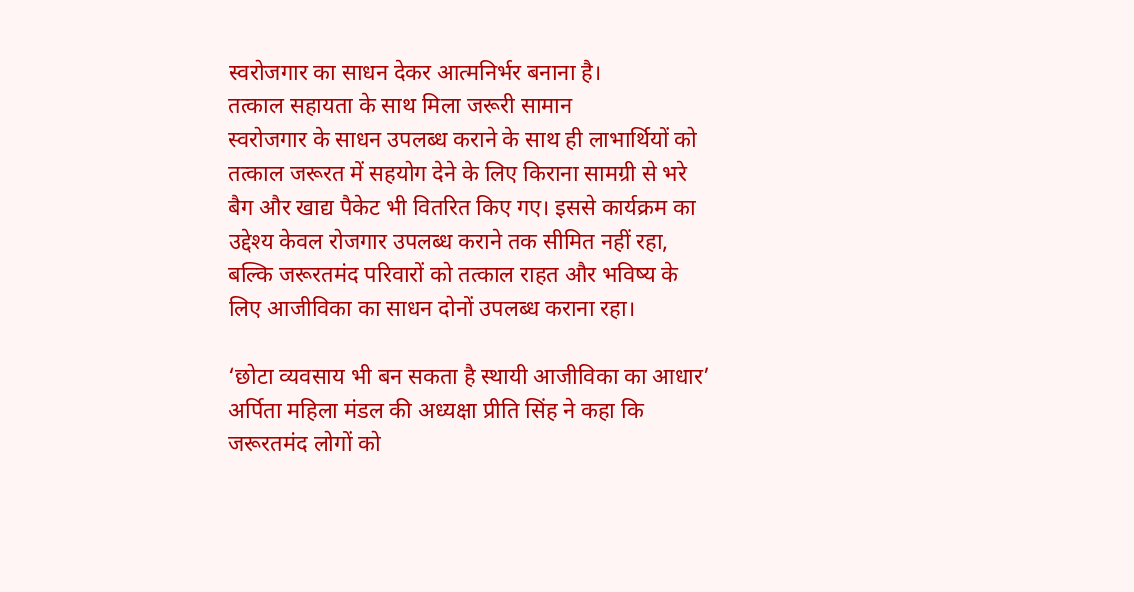स्वरोजगार का साधन देकर आत्मनिर्भर बनाना है।
तत्काल सहायता के साथ मिला जरूरी सामान
स्वरोजगार के साधन उपलब्ध कराने के साथ ही लाभार्थियों को तत्काल जरूरत में सहयोग देने के लिए किराना सामग्री से भरे बैग और खाद्य पैकेट भी वितरित किए गए। इससे कार्यक्रम का उद्देश्य केवल रोजगार उपलब्ध कराने तक सीमित नहीं रहा, बल्कि जरूरतमंद परिवारों को तत्काल राहत और भविष्य के लिए आजीविका का साधन दोनों उपलब्ध कराना रहा।

‘छोटा व्यवसाय भी बन सकता है स्थायी आजीविका का आधार’
अर्पिता महिला मंडल की अध्यक्षा प्रीति सिंह ने कहा कि जरूरतमंद लोगों को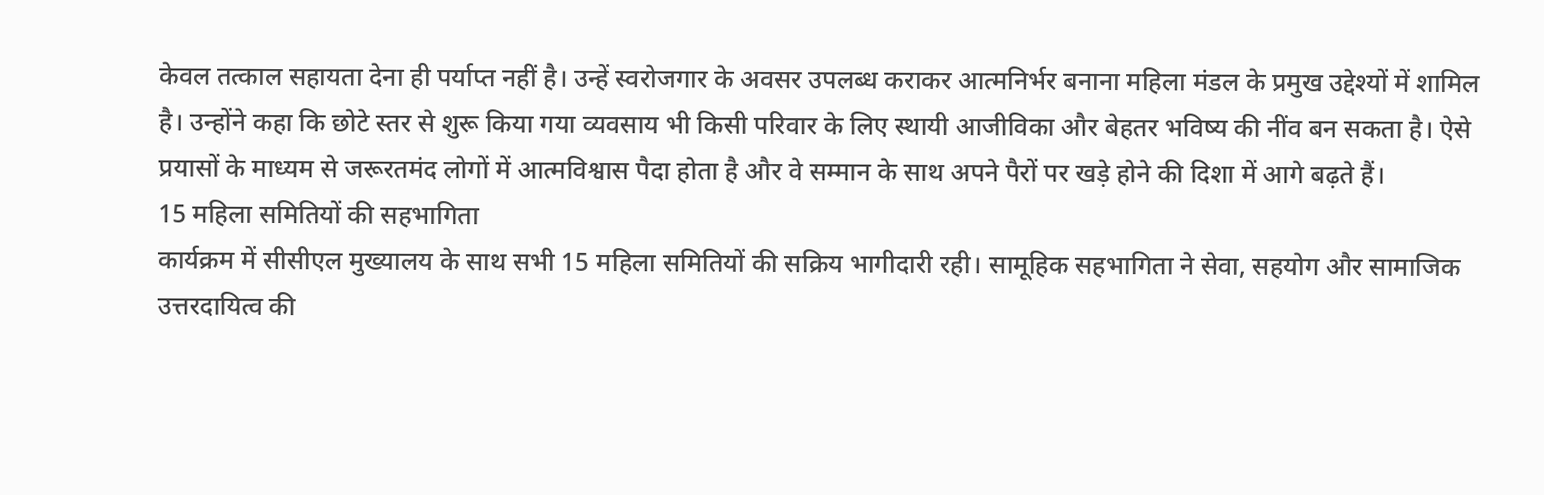केवल तत्काल सहायता देना ही पर्याप्त नहीं है। उन्हें स्वरोजगार के अवसर उपलब्ध कराकर आत्मनिर्भर बनाना महिला मंडल के प्रमुख उद्देश्यों में शामिल है। उन्होंने कहा कि छोटे स्तर से शुरू किया गया व्यवसाय भी किसी परिवार के लिए स्थायी आजीविका और बेहतर भविष्य की नींव बन सकता है। ऐसे प्रयासों के माध्यम से जरूरतमंद लोगों में आत्मविश्वास पैदा होता है और वे सम्मान के साथ अपने पैरों पर खड़े होने की दिशा में आगे बढ़ते हैं।
15 महिला समितियों की सहभागिता
कार्यक्रम में सीसीएल मुख्यालय के साथ सभी 15 महिला समितियों की सक्रिय भागीदारी रही। सामूहिक सहभागिता ने सेवा, सहयोग और सामाजिक उत्तरदायित्व की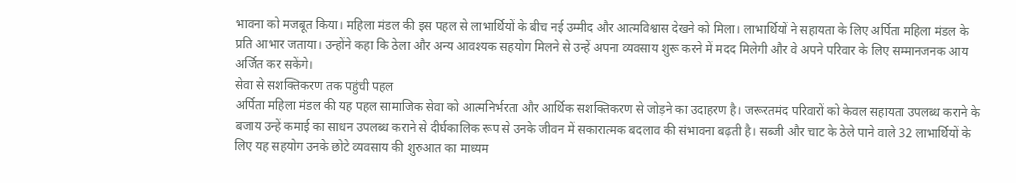भावना को मजबूत किया। महिला मंडल की इस पहल से लाभार्थियों के बीच नई उम्मीद और आत्मविश्वास देखने को मिला। लाभार्थियों ने सहायता के लिए अर्पिता महिला मंडल के प्रति आभार जताया। उन्होंने कहा कि ठेला और अन्य आवश्यक सहयोग मिलने से उन्हें अपना व्यवसाय शुरू करने में मदद मिलेगी और वे अपने परिवार के लिए सम्मानजनक आय अर्जित कर सकेंगे।
सेवा से सशक्तिकरण तक पहुंची पहल
अर्पिता महिला मंडल की यह पहल सामाजिक सेवा को आत्मनिर्भरता और आर्थिक सशक्तिकरण से जोड़ने का उदाहरण है। जरूरतमंद परिवारों को केवल सहायता उपलब्ध कराने के बजाय उन्हें कमाई का साधन उपलब्ध कराने से दीर्घकालिक रूप से उनके जीवन में सकारात्मक बदलाव की संभावना बढ़ती है। सब्जी और चाट के ठेले पाने वाले 32 लाभार्थियों के लिए यह सहयोग उनके छोटे व्यवसाय की शुरुआत का माध्यम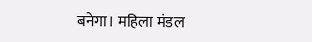बनेगा। महिला मंडल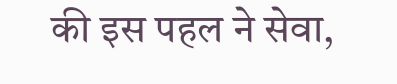की इस पहल ने सेवा,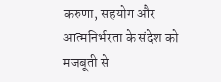करुणा, सहयोग और आत्मनिर्भरता के संदेश को मजबूती से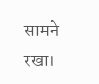सामने रखा।